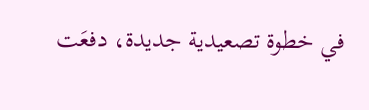في خطوة تصعيدية جديدة، دفعَت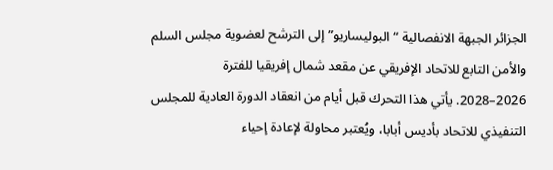الجزائر الجبهة الانفصالية “البوليساريو” إلى الترشح لعضوية مجلس السلم والأمن التابع للاتحاد الإفريقي عن مقعد شمال إفريقيا للفترة 2026–2028. يأتي هذا التحرك قبل أيام من انعقاد الدورة العادية للمجلس التنفيذي للاتحاد بأديس أبابا، ويُعتبر محاولة لإعادة إحياء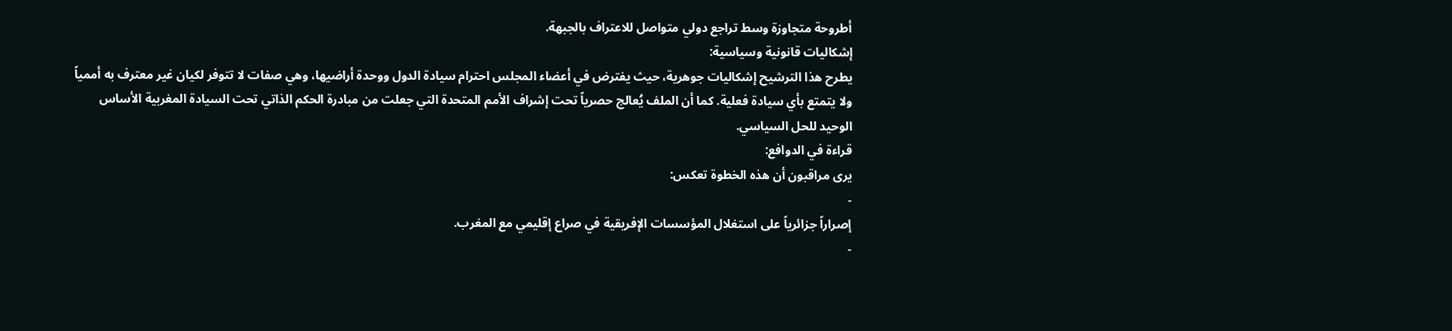أطروحة متجاوزة وسط تراجع دولي متواصل للاعتراف بالجبهة.
إشكاليات قانونية وسياسية:
يطرح هذا الترشيح إشكاليات جوهرية، حيث يفترض في أعضاء المجلس احترام سيادة الدول ووحدة أراضيها، وهي صفات لا تتوفر لكيان غير معترف به أممياً ولا يتمتع بأي سيادة فعلية. كما أن الملف يُعالج حصرياً تحت إشراف الأمم المتحدة التي جعلت من مبادرة الحكم الذاتي تحت السيادة المغربية الأساس الوحيد للحل السياسي.
قراءة في الدوافع:
يرى مراقبون أن هذه الخطوة تعكس:
-
إصراراً جزائرياً على استغلال المؤسسات الإفريقية في صراع إقليمي مع المغرب.
-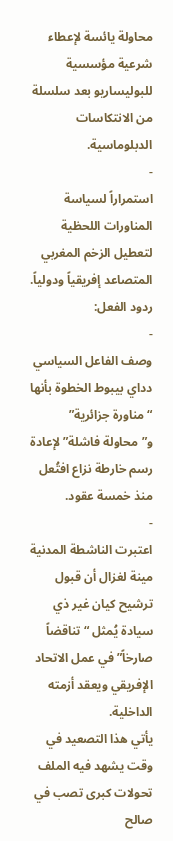محاولة يائسة لإعطاء شرعية مؤسسية للبوليساريو بعد سلسلة من الانتكاسات الدبلوماسية.
-
استمراراً لسياسة المناورات اللحظية لتعطيل الزخم المغربي المتصاعد إفريقياً ودولياً.
ردود الفعل:
-
وصف الفاعل السياسي دداي بيبوط الخطوة بأنها “مناورة جزائرية” و”محاولة فاشلة” لإعادة رسم خارطة نزاع افتُعل منذ خمسة عقود.
-
اعتبرت الناشطة المدنية مينة لغزال أن قبول ترشيح كيان غير ذي سيادة يُمثل “تناقضاً صارخاً” في عمل الاتحاد الإفريقي ويعقد أزمته الداخلية.
يأتي هذا التصعيد في وقت يشهد فيه الملف تحولات كبرى تصب في صالح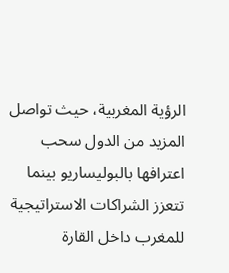الرؤية المغربية، حيث تواصل المزيد من الدول سحب اعترافها بالبوليساريو بينما تتعزز الشراكات الاستراتيجية للمغرب داخل القارة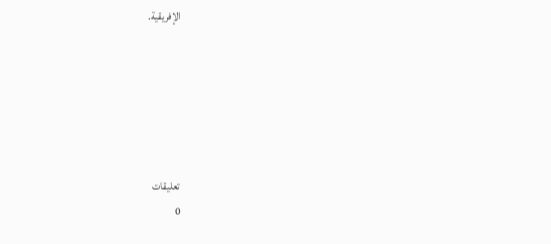الإفريقية.






تعليقات
0